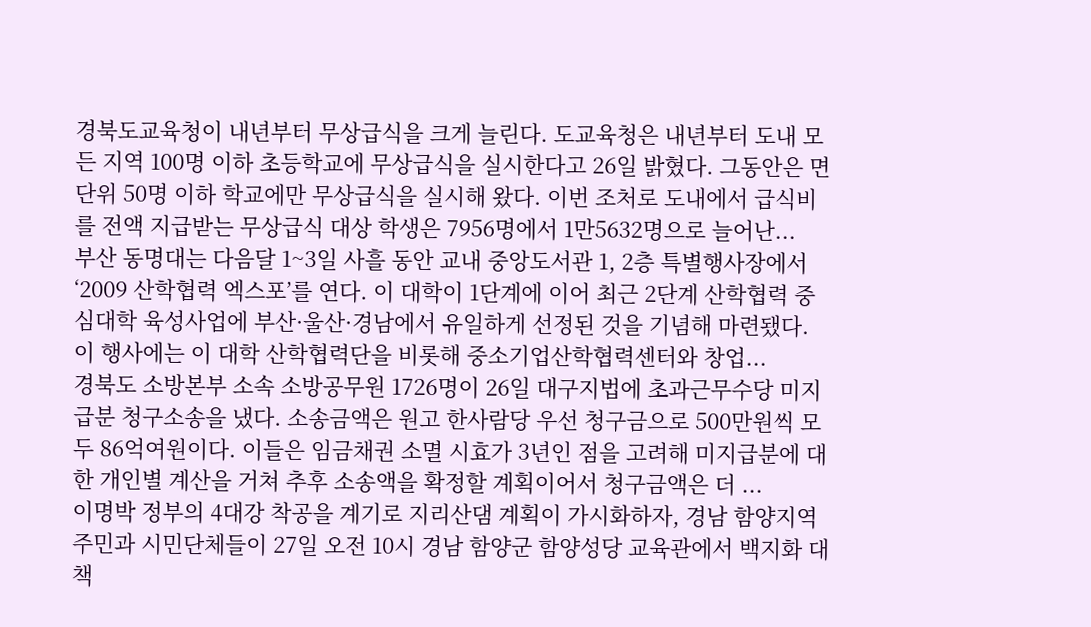경북도교육청이 내년부터 무상급식을 크게 늘린다. 도교육청은 내년부터 도내 모든 지역 100명 이하 초등학교에 무상급식을 실시한다고 26일 밝혔다. 그동안은 면단위 50명 이하 학교에만 무상급식을 실시해 왔다. 이번 조처로 도내에서 급식비를 전액 지급받는 무상급식 대상 학생은 7956명에서 1만5632명으로 늘어난...
부산 동명대는 다음달 1~3일 사흘 동안 교내 중앙도서관 1, 2층 특별행사장에서 ‘2009 산학협력 엑스포’를 연다. 이 대학이 1단계에 이어 최근 2단계 산학협력 중심대학 육성사업에 부산·울산·경남에서 유일하게 선정된 것을 기념해 마련됐다. 이 행사에는 이 대학 산학협력단을 비롯해 중소기업산학협력센터와 창업...
경북도 소방본부 소속 소방공무원 1726명이 26일 대구지법에 초과근무수당 미지급분 청구소송을 냈다. 소송금액은 원고 한사람당 우선 청구금으로 500만원씩 모두 86억여원이다. 이들은 임금채권 소멸 시효가 3년인 점을 고려해 미지급분에 대한 개인별 계산을 거쳐 추후 소송액을 확정할 계획이어서 청구금액은 더 ...
이명박 정부의 4대강 착공을 계기로 지리산댐 계획이 가시화하자, 경남 함양지역 주민과 시민단체들이 27일 오전 10시 경남 함양군 함양성당 교육관에서 백지화 대책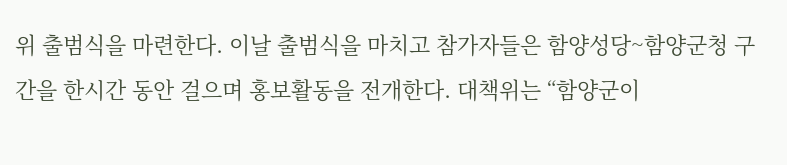위 출범식을 마련한다. 이날 출범식을 마치고 참가자들은 함양성당~함양군청 구간을 한시간 동안 걸으며 홍보활동을 전개한다. 대책위는 “함양군이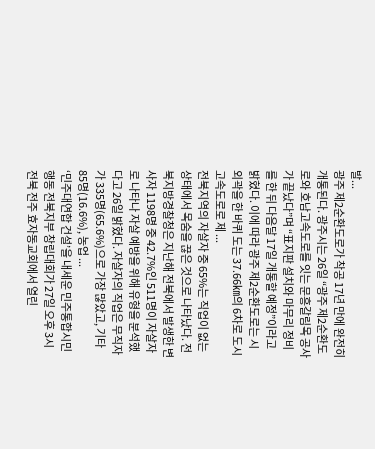발...
광주 제2순환도로가 착공 17년 만에 완전히 개통된다. 광주시는 26일 “광주 제2순환도로와 호남고속도로를 잇는 문흥갈림목 공사가 끝났다”며 “표지판 설치와 마무리 정비를 한 뒤 다음달 17일 개통할 예정”이라고 밝혔다. 이에 따라 광주 제2순환도로는 시 외곽을 한 바퀴 도는 37.66㎞의 6차로 도시고속도로로 제 ...
전북지역의 자살자 중 65%는 직업이 없는 상태에서 목숨을 끊은 것으로 나타났다. 전북지방경찰청은 지난해 전북에서 발생한 변사자 1198명 중 42.7%인 511명이 자살자로 나타나 자살 예방을 위해 유형을 분석했다고 26일 밝혔다. 자살자의 직업은 무직자가 335명(65.6%)으로 가장 많았고, 기타 85명(16.6%), 농업 ...
‘민주대연합 건설’을 내세운 민주통합시민행동 전북지부 창립대회가 27일 오후 3시 전북 전주 효자동교회에서 열린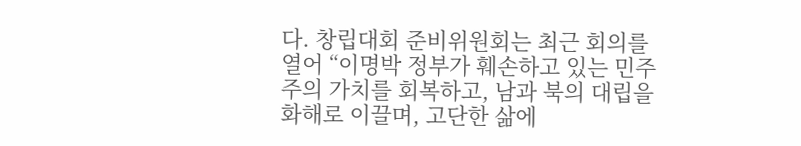다. 창립대회 준비위원회는 최근 회의를 열어 “이명박 정부가 훼손하고 있는 민주주의 가치를 회복하고, 남과 북의 대립을 화해로 이끌며, 고단한 삶에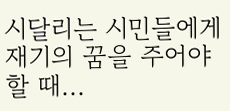시달리는 시민들에게 재기의 꿈을 주어야 할 때...